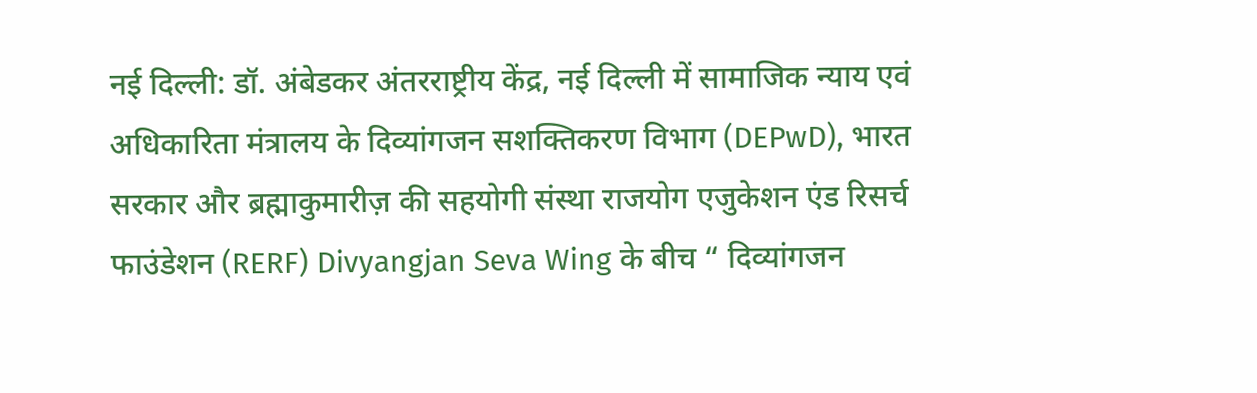नई दिल्ली: डॉ. अंबेडकर अंतरराष्ट्रीय केंद्र, नई दिल्ली में सामाजिक न्याय एवं अधिकारिता मंत्रालय के दिव्यांगजन सशक्तिकरण विभाग (DEPwD), भारत सरकार और ब्रह्माकुमारीज़ की सहयोगी संस्था राजयोग एजुकेशन एंड रिसर्च फाउंडेशन (RERF) Divyangjan Seva Wing के बीच “ दिव्यांगजन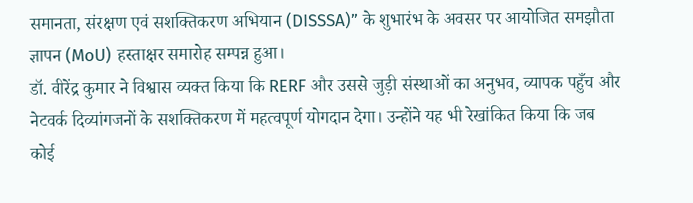समानता, संरक्षण एवं सशक्तिकरण अभियान (DISSSA)” के शुभारंभ के अवसर पर आयोजित समझौता ज्ञापन (MoU) हस्ताक्षर समारोह सम्पन्न हुआ।
डॉ. वीरेंद्र कुमार ने विश्वास व्यक्त किया कि RERF और उससे जुड़ी संस्थाओं का अनुभव, व्यापक पहुँच और नेटवर्क दिव्यांगजनों के सशक्तिकरण में महत्वपूर्ण योगदान देगा। उन्होंने यह भी रेखांकित किया कि जब कोई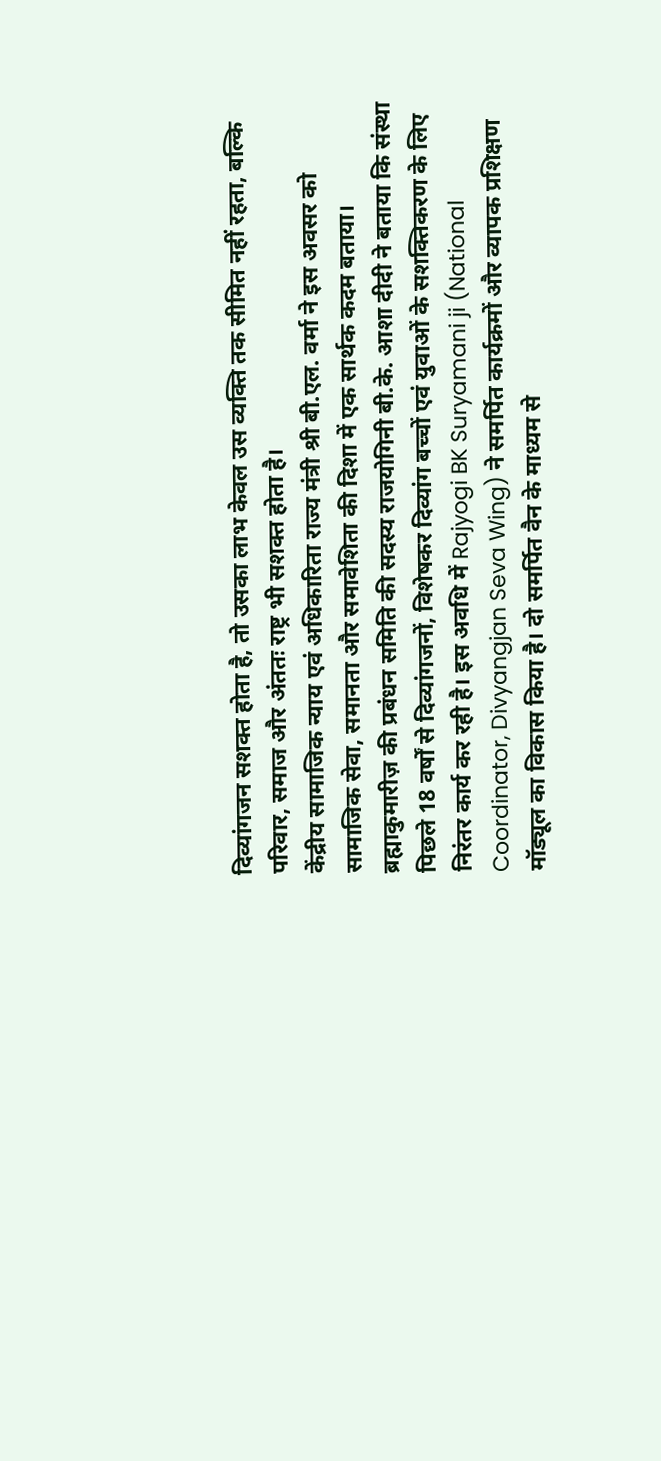दिव्यांगजन सशक्त होता है, तो उसका लाभ केवल उस व्यक्ति तक सीमित नहीं रहता, बल्कि परिवार, समाज और अंततः राष्ट्र भी सशक्त होता है।
केंद्रीय सामाजिक न्याय एवं अधिकारिता राज्य मंत्री श्री बी.एल. वर्मा ने इस अवसर को सामाजिक सेवा, समानता और समावेशिता की दिशा में एक सार्थक कदम बताया।
ब्रह्माकुमारीज़ की प्रबंधन समिति की सदस्य राजयोगिनी बी.के. आशा दीदी ने बताया कि संस्था पिछले 18 वर्षों से दिव्यांगजनों, विशेषकर दिव्यांग बच्चों एवं युवाओं के सशक्तिकरण के लिए निरंतर कार्य कर रही है। इस अवधि में Rajyogi BK Suryamani ji (National Coordinator, Divyangjan Seva Wing) ने समर्पित कार्यक्रमों और व्यापक प्रशिक्षण मॉड्यूल का विकास किया है। दो समर्पित वैन के माध्यम से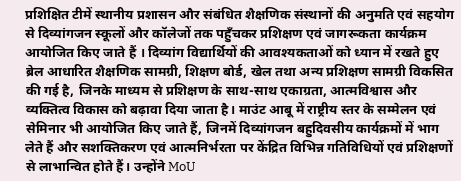प्रशिक्षित टीमें स्थानीय प्रशासन और संबंधित शैक्षणिक संस्थानों की अनुमति एवं सहयोग से दिव्यांगजन स्कूलों और कॉलेजों तक पहुँचकर प्रशिक्षण एवं जागरूकता कार्यक्रम आयोजित किए जाते हैं । दिव्यांग विद्यार्थियों की आवश्यकताओं को ध्यान में रखते हुए ब्रेल आधारित शैक्षणिक सामग्री, शिक्षण बोर्ड, खेल तथा अन्य प्रशिक्षण सामग्री विकसित की गई है, जिनके माध्यम से प्रशिक्षण के साथ-साथ एकाग्रता, आत्मविश्वास और व्यक्तित्व विकास को बढ़ावा दिया जाता है। माउंट आबू में राष्ट्रीय स्तर के सम्मेलन एवं सेमिनार भी आयोजित किए जाते हैं, जिनमें दिव्यांगजन बहुदिवसीय कार्यक्रमों में भाग लेते हैं और सशक्तिकरण एवं आत्मनिर्भरता पर केंद्रित विभिन्न गतिविधियों एवं प्रशिक्षणों से लाभान्वित होते हैं। उन्होंने MoU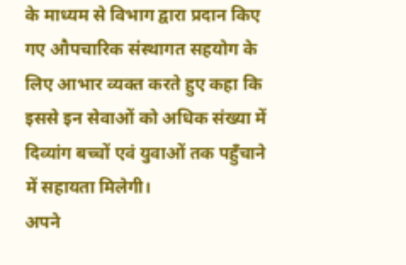के माध्यम से विभाग द्वारा प्रदान किए गए औपचारिक संस्थागत सहयोग के लिए आभार व्यक्त करते हुए कहा कि इससे इन सेवाओं को अधिक संख्या में दिव्यांग बच्चों एवं युवाओं तक पहुँचाने में सहायता मिलेगी।
अपने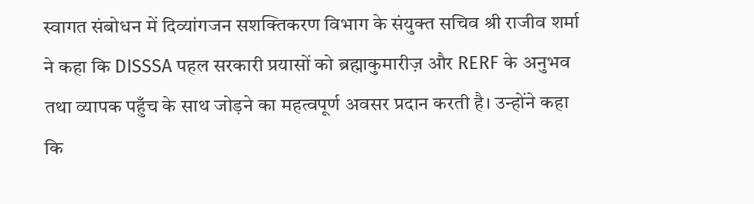स्वागत संबोधन में दिव्यांगजन सशक्तिकरण विभाग के संयुक्त सचिव श्री राजीव शर्मा ने कहा कि DISSSA पहल सरकारी प्रयासों को ब्रह्माकुमारीज़ और RERF के अनुभव तथा व्यापक पहुँच के साथ जोड़ने का महत्वपूर्ण अवसर प्रदान करती है। उन्होंने कहा कि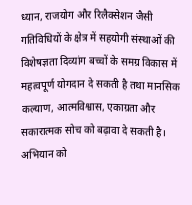ध्यान, राजयोग और रिलैक्सेशन जैसी गतिविधियों के क्षेत्र में सहयोगी संस्थाओं की विशेषज्ञता दिव्यांग बच्चों के समग्र विकास में महत्वपूर्ण योगदान दे सकती है तथा मानसिक कल्याण, आत्मविश्वास, एकाग्रता और सकारात्मक सोच को बढ़ावा दे सकती है।
अभियान को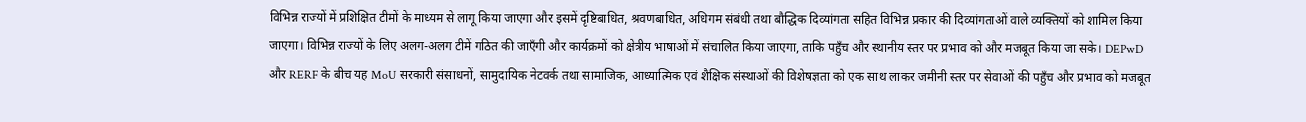विभिन्न राज्यों में प्रशिक्षित टीमों के माध्यम से लागू किया जाएगा और इसमें दृष्टिबाधित, श्रवणबाधित, अधिगम संबंधी तथा बौद्धिक दिव्यांगता सहित विभिन्न प्रकार की दिव्यांगताओं वाले व्यक्तियों को शामिल किया जाएगा। विभिन्न राज्यों के लिए अलग-अलग टीमें गठित की जाएँगी और कार्यक्रमों को क्षेत्रीय भाषाओं में संचालित किया जाएगा, ताकि पहुँच और स्थानीय स्तर पर प्रभाव को और मजबूत किया जा सके। DEPwD और RERF के बीच यह MoU सरकारी संसाधनों, सामुदायिक नेटवर्क तथा सामाजिक, आध्यात्मिक एवं शैक्षिक संस्थाओं की विशेषज्ञता को एक साथ लाकर जमीनी स्तर पर सेवाओं की पहुँच और प्रभाव को मजबूत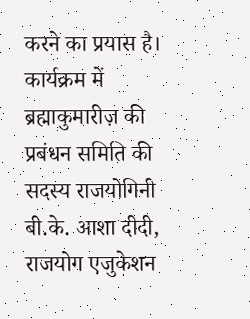करने का प्रयास है।
कार्यक्रम में ब्रह्माकुमारीज़ की प्रबंधन समिति की सदस्य राजयोगिनी बी.के. आशा दीदी, राजयोग एजुकेशन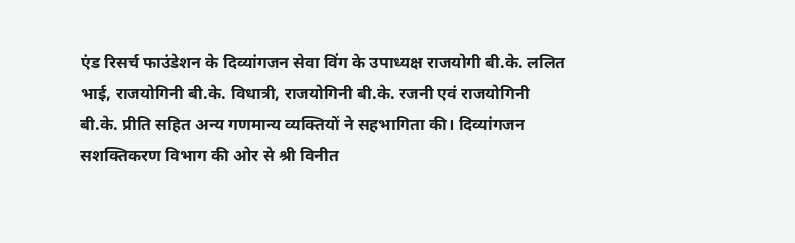एंड रिसर्च फाउंडेशन के दिव्यांगजन सेवा विंग के उपाध्यक्ष राजयोगी बी.के. ललित भाई, राजयोगिनी बी.के. विधात्री, राजयोगिनी बी.के. रजनी एवं राजयोगिनी बी.के. प्रीति सहित अन्य गणमान्य व्यक्तियों ने सहभागिता की। दिव्यांगजन सशक्तिकरण विभाग की ओर से श्री विनीत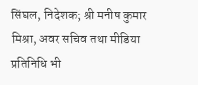सिंघल, निदेशक; श्री मनीष कुमार मिश्रा, अवर सचिव तथा मीडिया प्रतिनिधि भी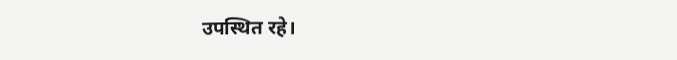उपस्थित रहे।